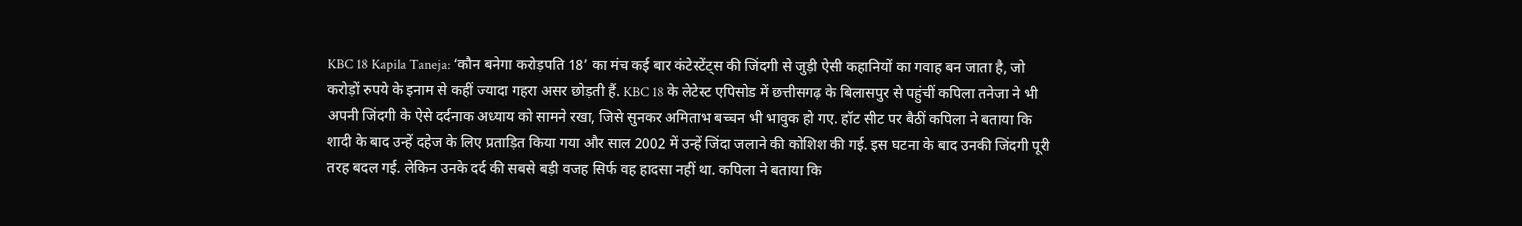KBC 18 Kapila Taneja: ‘कौन बनेगा करोड़पति 18’ का मंच कई बार कंटेस्टेंट्स की जिंदगी से जुड़ी ऐसी कहानियों का गवाह बन जाता है, जो करोड़ों रुपये के इनाम से कहीं ज्यादा गहरा असर छोड़ती हैं. KBC 18 के लेटेस्ट एपिसोड में छत्तीसगढ़ के बिलासपुर से पहुंचीं कपिला तनेजा ने भी अपनी जिंदगी के ऐसे दर्दनाक अध्याय को सामने रखा, जिसे सुनकर अमिताभ बच्चन भी भावुक हो गए. हॉट सीट पर बैठीं कपिला ने बताया कि शादी के बाद उन्हें दहेज के लिए प्रताड़ित किया गया और साल 2002 में उन्हें जिंदा जलाने की कोशिश की गई. इस घटना के बाद उनकी जिंदगी पूरी तरह बदल गई. लेकिन उनके दर्द की सबसे बड़ी वजह सिर्फ वह हादसा नहीं था. कपिला ने बताया कि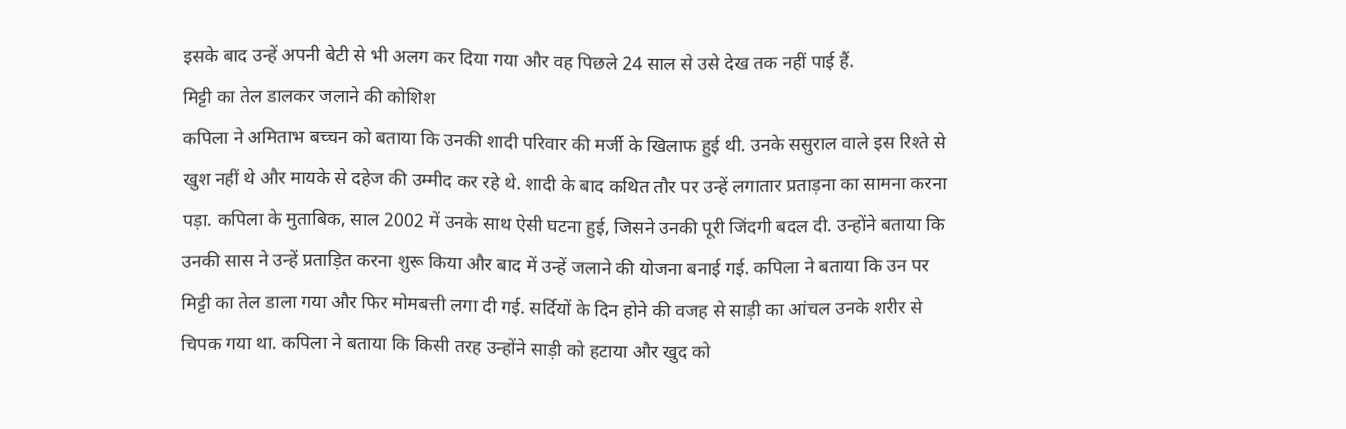इसके बाद उन्हें अपनी बेटी से भी अलग कर दिया गया और वह पिछले 24 साल से उसे देख तक नहीं पाई हैं.
मिट्टी का तेल डालकर जलाने की कोशिश
कपिला ने अमिताभ बच्चन को बताया कि उनकी शादी परिवार की मर्जी के खिलाफ हुई थी. उनके ससुराल वाले इस रिश्ते से खुश नहीं थे और मायके से दहेज की उम्मीद कर रहे थे. शादी के बाद कथित तौर पर उन्हें लगातार प्रताड़ना का सामना करना पड़ा. कपिला के मुताबिक, साल 2002 में उनके साथ ऐसी घटना हुई, जिसने उनकी पूरी जिंदगी बदल दी. उन्होंने बताया कि उनकी सास ने उन्हें प्रताड़ित करना शुरू किया और बाद में उन्हें जलाने की योजना बनाई गई. कपिला ने बताया कि उन पर मिट्टी का तेल डाला गया और फिर मोमबत्ती लगा दी गई. सर्दियों के दिन होने की वजह से साड़ी का आंचल उनके शरीर से चिपक गया था. कपिला ने बताया कि किसी तरह उन्होंने साड़ी को हटाया और खुद को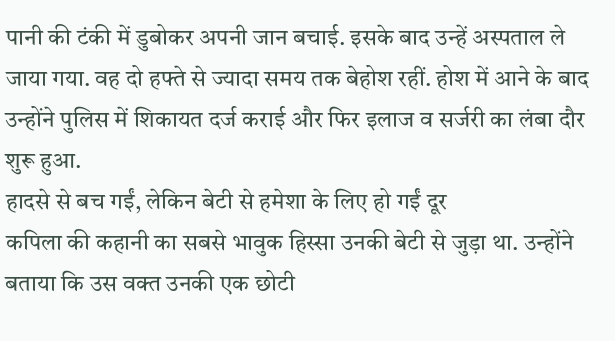पानी की टंकी में डुबोकर अपनी जान बचाई. इसके बाद उन्हें अस्पताल ले जाया गया. वह दो हफ्ते से ज्यादा समय तक बेहोश रहीं. होश में आने के बाद उन्होंने पुलिस में शिकायत दर्ज कराई और फिर इलाज व सर्जरी का लंबा दौर शुरू हुआ.
हादसे से बच गईं, लेकिन बेटी से हमेशा के लिए हो गईं दूर
कपिला की कहानी का सबसे भावुक हिस्सा उनकी बेटी से जुड़ा था. उन्होंने बताया कि उस वक्त उनकी एक छोटी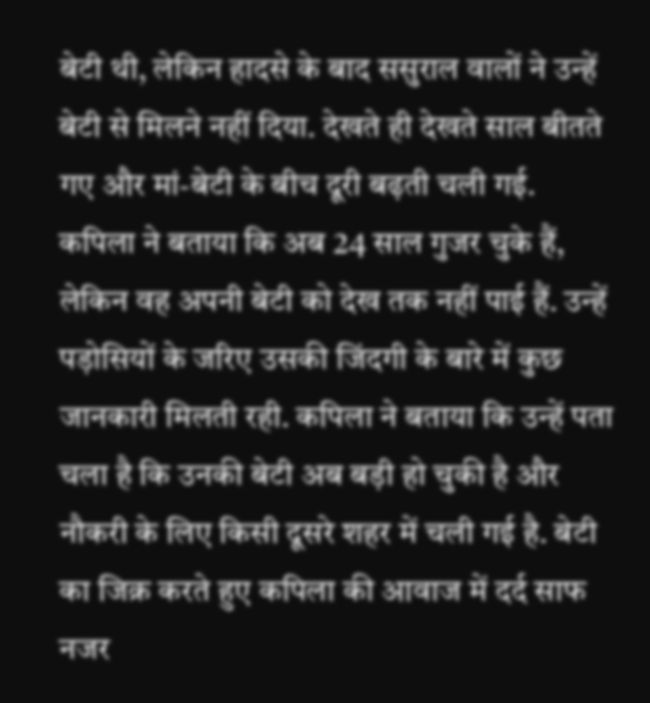बेटी थी, लेकिन हादसे के बाद ससुराल वालों ने उन्हें बेटी से मिलने नहीं दिया. देखते ही देखते साल बीतते गए और मां-बेटी के बीच दूरी बढ़ती चली गई.
कपिला ने बताया कि अब 24 साल गुजर चुके हैं, लेकिन वह अपनी बेटी को देख तक नहीं पाई हैं. उन्हें पड़ोसियों के जरिए उसकी जिंदगी के बारे में कुछ जानकारी मिलती रही. कपिला ने बताया कि उन्हें पता चला है कि उनकी बेटी अब बड़ी हो चुकी है और नौकरी के लिए किसी दूसरे शहर में चली गई है. बेटी का जिक्र करते हुए कपिला की आवाज में दर्द साफ नजर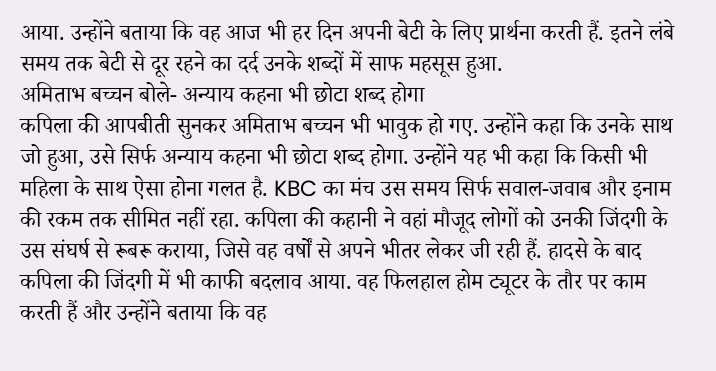आया. उन्होंने बताया कि वह आज भी हर दिन अपनी बेटी के लिए प्रार्थना करती हैं. इतने लंबे समय तक बेटी से दूर रहने का दर्द उनके शब्दों में साफ महसूस हुआ.
अमिताभ बच्चन बोले- अन्याय कहना भी छोटा शब्द होगा
कपिला की आपबीती सुनकर अमिताभ बच्चन भी भावुक हो गए. उन्होंने कहा कि उनके साथ जो हुआ, उसे सिर्फ अन्याय कहना भी छोटा शब्द होगा. उन्होंने यह भी कहा कि किसी भी महिला के साथ ऐसा होना गलत है. KBC का मंच उस समय सिर्फ सवाल-जवाब और इनाम की रकम तक सीमित नहीं रहा. कपिला की कहानी ने वहां मौजूद लोगों को उनकी जिंदगी के उस संघर्ष से रूबरू कराया, जिसे वह वर्षों से अपने भीतर लेकर जी रही हैं. हादसे के बाद कपिला की जिंदगी में भी काफी बदलाव आया. वह फिलहाल होम ट्यूटर के तौर पर काम करती हैं और उन्होंने बताया कि वह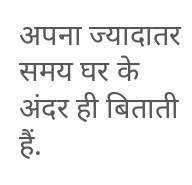अपना ज्यादातर समय घर के अंदर ही बिताती हैं.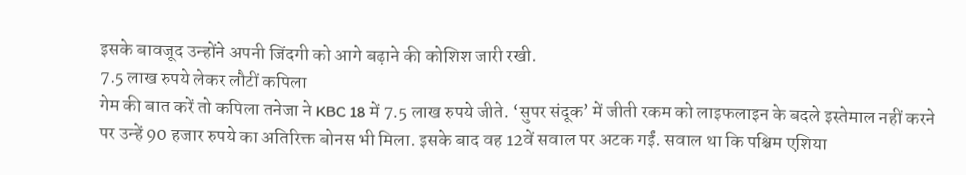इसके बावजूद उन्होंने अपनी जिंदगी को आगे बढ़ाने की कोशिश जारी रखी.
7.5 लाख रुपये लेकर लौटीं कपिला
गेम की बात करें तो कपिला तनेजा ने KBC 18 में 7.5 लाख रुपये जीते. ‘सुपर संदूक’ में जीती रकम को लाइफलाइन के बदले इस्तेमाल नहीं करने पर उन्हें 90 हजार रुपये का अतिरिक्त बोनस भी मिला. इसके बाद वह 12वें सवाल पर अटक गईं. सवाल था कि पश्चिम एशिया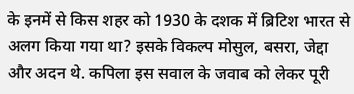के इनमें से किस शहर को 1930 के दशक में ब्रिटिश भारत से अलग किया गया था? इसके विकल्प मोसुल, बसरा, जेद्दा और अदन थे. कपिला इस सवाल के जवाब को लेकर पूरी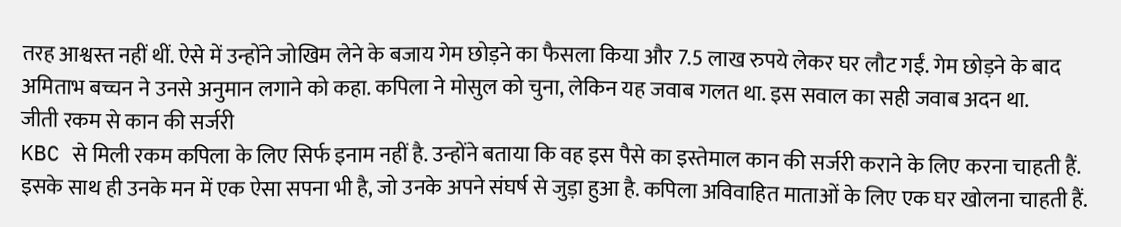तरह आश्वस्त नहीं थीं. ऐसे में उन्होंने जोखिम लेने के बजाय गेम छोड़ने का फैसला किया और 7.5 लाख रुपये लेकर घर लौट गईं. गेम छोड़ने के बाद अमिताभ बच्चन ने उनसे अनुमान लगाने को कहा. कपिला ने मोसुल को चुना, लेकिन यह जवाब गलत था. इस सवाल का सही जवाब अदन था.
जीती रकम से कान की सर्जरी
KBC से मिली रकम कपिला के लिए सिर्फ इनाम नहीं है. उन्होंने बताया कि वह इस पैसे का इस्तेमाल कान की सर्जरी कराने के लिए करना चाहती हैं. इसके साथ ही उनके मन में एक ऐसा सपना भी है, जो उनके अपने संघर्ष से जुड़ा हुआ है. कपिला अविवाहित माताओं के लिए एक घर खोलना चाहती हैं.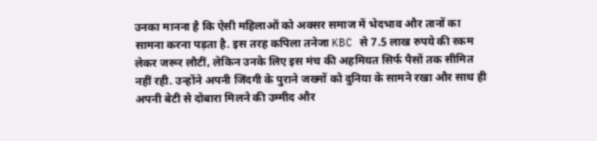उनका मानना है कि ऐसी महिलाओं को अक्सर समाज में भेदभाव और तानों का सामना करना पड़ता है. इस तरह कपिला तनेजा KBC से 7.5 लाख रुपये की रकम लेकर जरूर लौटीं, लेकिन उनके लिए इस मंच की अहमियत सिर्फ पैसों तक सीमित नहीं रही. उन्होंने अपनी जिंदगी के पुराने जख्मों को दुनिया के सामने रखा और साथ ही अपनी बेटी से दोबारा मिलने की उम्मीद और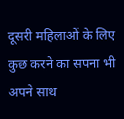दूसरी महिलाओं के लिए कुछ करने का सपना भी अपने साथ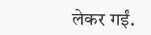लेकर गईं.